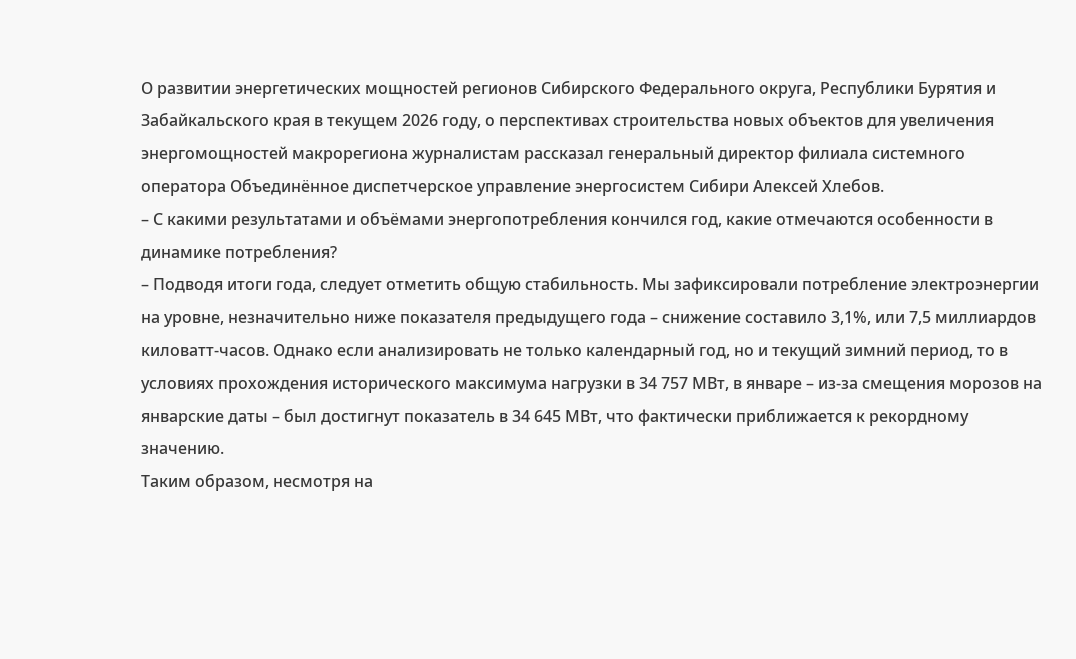О развитии энергетических мощностей регионов Сибирского Федерального округа, Республики Бурятия и Забайкальского края в текущем 2026 году, о перспективах строительства новых объектов для увеличения энергомощностей макрорегиона журналистам рассказал генеральный директор филиала системного оператора Объединённое диспетчерское управление энергосистем Сибири Алексей Хлебов.
– С какими результатами и объёмами энергопотребления кончился год, какие отмечаются особенности в динамике потребления?
– Подводя итоги года, следует отметить общую стабильность. Мы зафиксировали потребление электроэнергии на уровне, незначительно ниже показателя предыдущего года – снижение составило 3,1%, или 7,5 миллиардов киловатт-часов. Однако если анализировать не только календарный год, но и текущий зимний период, то в условиях прохождения исторического максимума нагрузки в 34 757 МВт, в январе – из-за смещения морозов на январские даты – был достигнут показатель в 34 645 МВт, что фактически приближается к рекордному значению.
Таким образом, несмотря на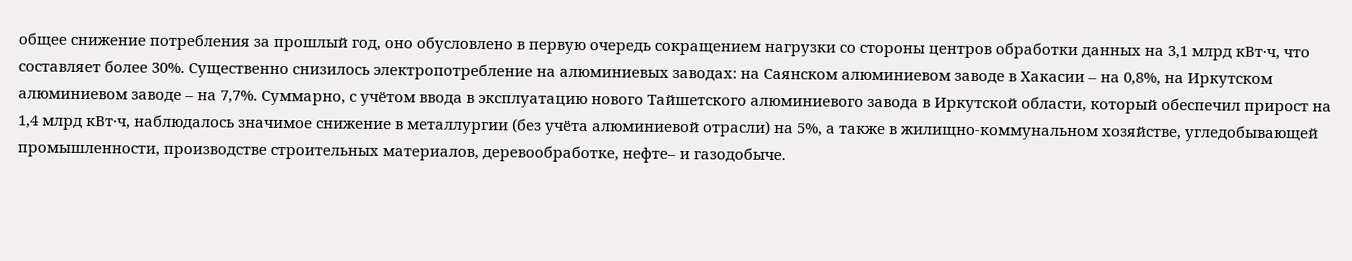общее снижение потребления за прошлый год, оно обусловлено в первую очередь сокращением нагрузки со стороны центров обработки данных на 3,1 млрд кВт·ч, что составляет более 30%. Существенно снизилось электропотребление на алюминиевых заводах: на Саянском алюминиевом заводе в Хакасии – на 0,8%, на Иркутском алюминиевом заводе – на 7,7%. Суммарно, с учётом ввода в эксплуатацию нового Тайшетского алюминиевого завода в Иркутской области, который обеспечил прирост на 1,4 млрд кВт·ч, наблюдалось значимое снижение в металлургии (без учёта алюминиевой отрасли) на 5%, а также в жилищно-коммунальном хозяйстве, угледобывающей промышленности, производстве строительных материалов, деревообработке, нефте– и газодобыче.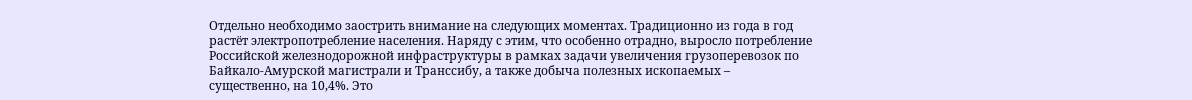Отдельно необходимо заострить внимание на следующих моментах. Традиционно из года в год растёт электропотребление населения. Наряду с этим, что особенно отрадно, выросло потребление Российской железнодорожной инфраструктуры в рамках задачи увеличения грузоперевозок по Байкало-Амурской магистрали и Транссибу, а также добыча полезных ископаемых – существенно, на 10,4%. Это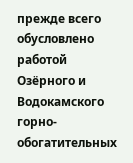прежде всего обусловлено работой Озёрного и Водокамского горно-обогатительных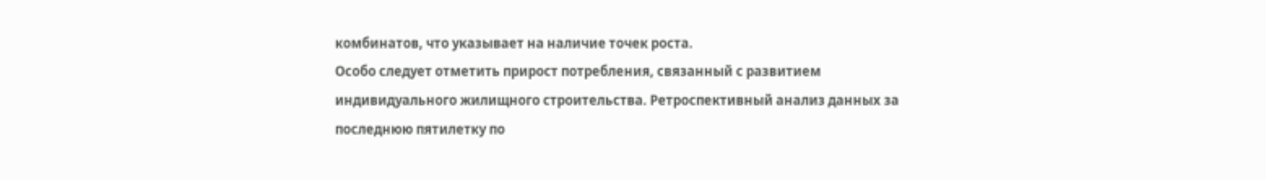комбинатов, что указывает на наличие точек роста.
Особо следует отметить прирост потребления, связанный с развитием индивидуального жилищного строительства. Ретроспективный анализ данных за последнюю пятилетку по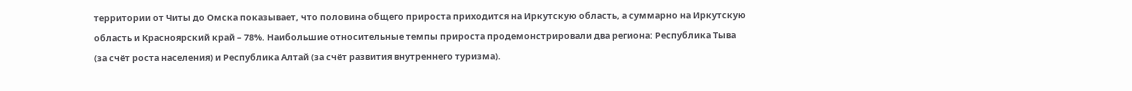территории от Читы до Омска показывает, что половина общего прироста приходится на Иркутскую область, а суммарно на Иркутскую область и Красноярский край – 78%. Наибольшие относительные темпы прироста продемонстрировали два региона: Республика Тыва (за счёт роста населения) и Республика Алтай (за счёт развития внутреннего туризма).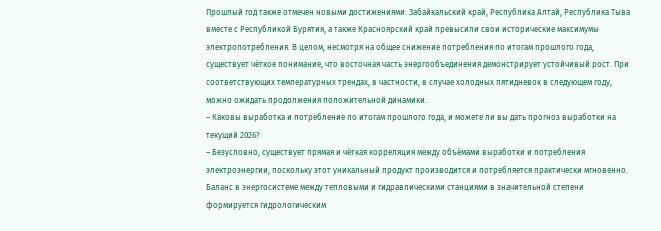Прошлый год также отмечен новыми достижениями: Забайкальский край, Республика Алтай, Республика Тыва вместе с Республикой Бурятия, а также Красноярский край превысили свои исторические максимумы электропотребления. В целом, несмотря на общее снижение потребления по итогам прошлого года, существует чёткое понимание, что восточная часть энергообъединения демонстрирует устойчивый рост. При соответствующих температурных трендах, в частности, в случае холодных пятидневок в следующем году, можно ожидать продолжения положительной динамики.
– Каковы выработка и потребление по итогам прошлого года, и можете ли вы дать прогноз выработки на текущий 2026?
– Безусловно, существует прямая и чёткая корреляция между объёмами выработки и потребления электроэнергии, поскольку этот уникальный продукт производится и потребляется практически мгновенно. Баланс в энергосистеме между тепловыми и гидравлическими станциями в значительной степени формируется гидрологическим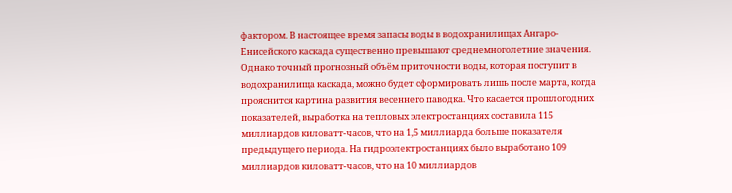фактором. В настоящее время запасы воды в водохранилищах Ангаро-Енисейского каскада существенно превышают среднемноголетние значения.
Однако точный прогнозный объём приточности воды, которая поступит в водохранилища каскада, можно будет сформировать лишь после марта, когда прояснится картина развития весеннего паводка. Что касается прошлогодних показателей, выработка на тепловых электростанциях составила 115 миллиардов киловатт-часов, что на 1,5 миллиарда больше показателя предыдущего периода. На гидроэлектростанциях было выработано 109 миллиардов киловатт-часов, что на 10 миллиардов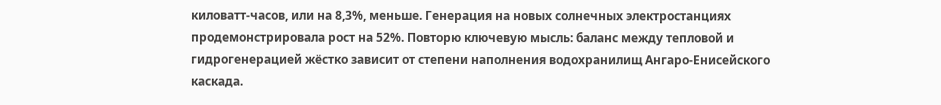киловатт-часов, или на 8,3%, меньше. Генерация на новых солнечных электростанциях продемонстрировала рост на 52%. Повторю ключевую мысль: баланс между тепловой и гидрогенерацией жёстко зависит от степени наполнения водохранилищ Ангаро-Енисейского каскада.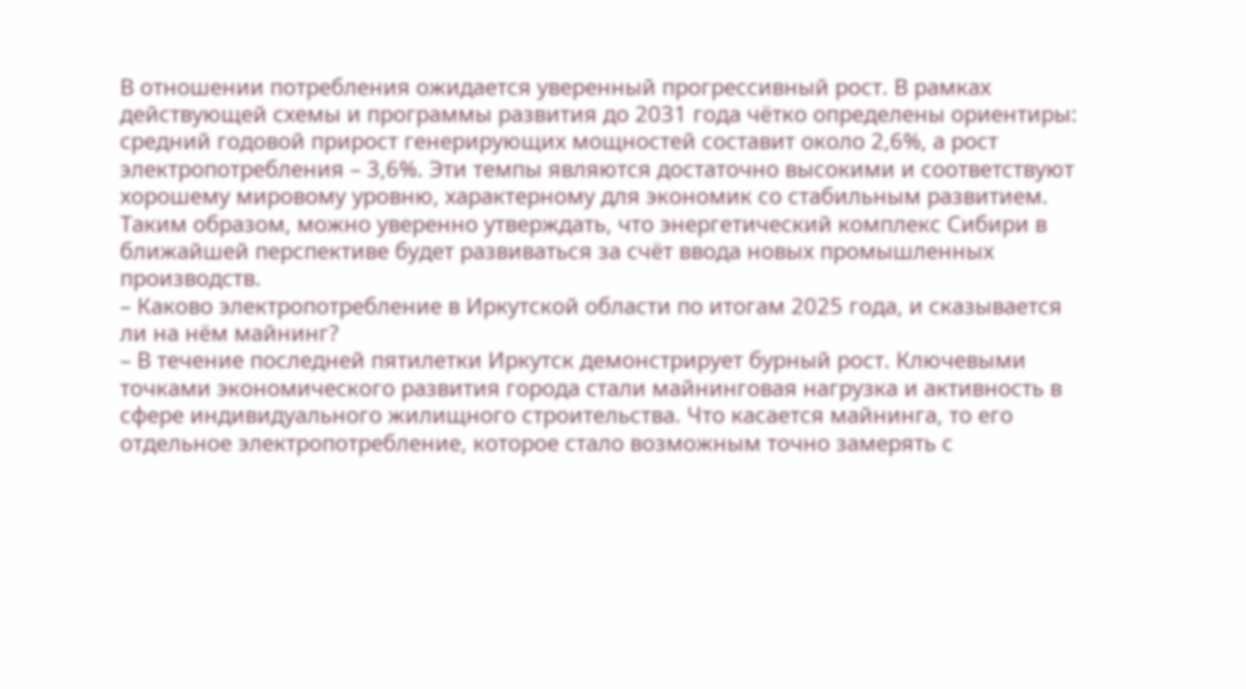В отношении потребления ожидается уверенный прогрессивный рост. В рамках действующей схемы и программы развития до 2031 года чётко определены ориентиры: средний годовой прирост генерирующих мощностей составит около 2,6%, а рост электропотребления – 3,6%. Эти темпы являются достаточно высокими и соответствуют хорошему мировому уровню, характерному для экономик со стабильным развитием. Таким образом, можно уверенно утверждать, что энергетический комплекс Сибири в ближайшей перспективе будет развиваться за счёт ввода новых промышленных производств.
– Каково электропотребление в Иркутской области по итогам 2025 года, и сказывается ли на нём майнинг?
– В течение последней пятилетки Иркутск демонстрирует бурный рост. Ключевыми точками экономического развития города стали майнинговая нагрузка и активность в сфере индивидуального жилищного строительства. Что касается майнинга, то его отдельное электропотребление, которое стало возможным точно замерять с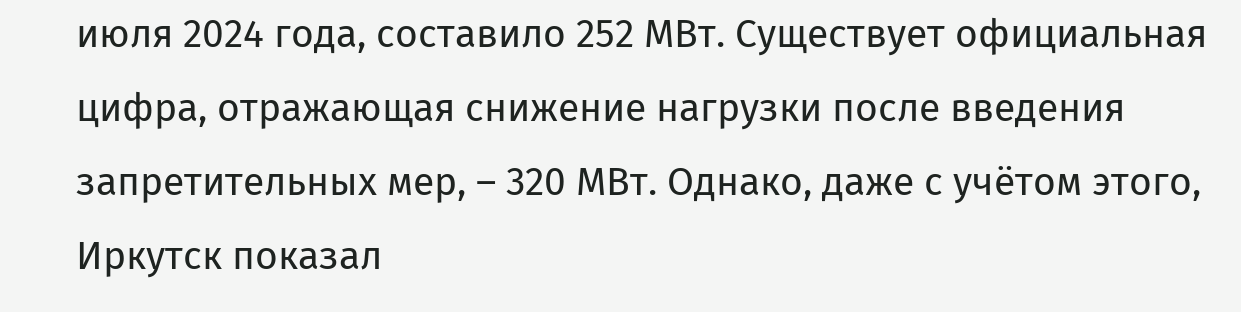июля 2024 года, составило 252 МВт. Существует официальная цифра, отражающая снижение нагрузки после введения запретительных мер, – 320 МВт. Однако, даже с учётом этого, Иркутск показал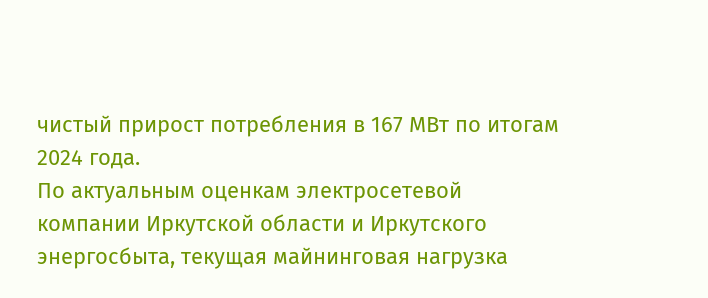чистый прирост потребления в 167 МВт по итогам 2024 года.
По актуальным оценкам электросетевой компании Иркутской области и Иркутского энергосбыта, текущая майнинговая нагрузка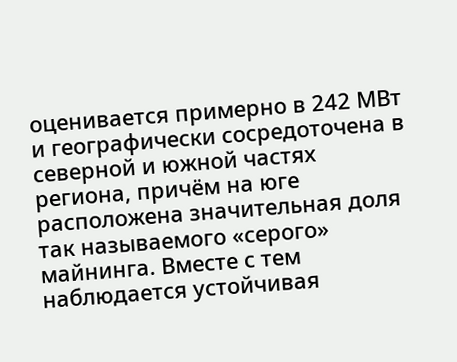оценивается примерно в 242 МВт и географически сосредоточена в северной и южной частях региона, причём на юге расположена значительная доля так называемого «серого» майнинга. Вместе с тем наблюдается устойчивая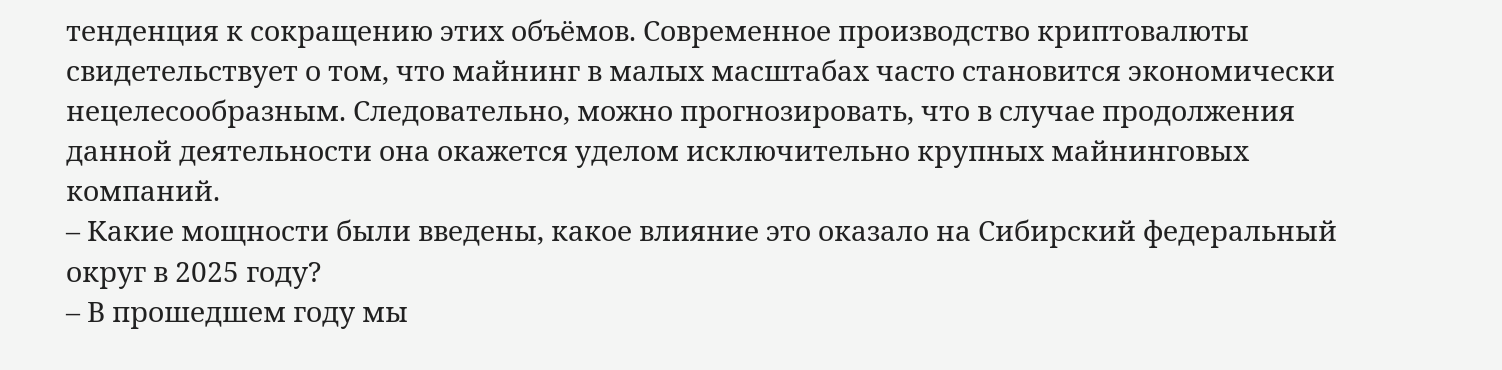тенденция к сокращению этих объёмов. Современное производство криптовалюты свидетельствует о том, что майнинг в малых масштабах часто становится экономически нецелесообразным. Следовательно, можно прогнозировать, что в случае продолжения данной деятельности она окажется уделом исключительно крупных майнинговых компаний.
– Какие мощности были введены, какое влияние это оказало на Сибирский федеральный округ в 2025 году?
– В прошедшем году мы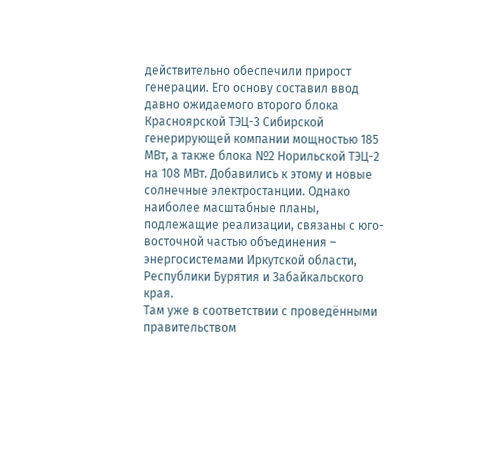действительно обеспечили прирост генерации. Его основу составил ввод давно ожидаемого второго блока Красноярской ТЭЦ-3 Сибирской генерирующей компании мощностью 185 МВт, а также блока №2 Норильской ТЭЦ-2 на 108 МВт. Добавились к этому и новые солнечные электростанции. Однако наиболее масштабные планы, подлежащие реализации, связаны с юго-восточной частью объединения – энергосистемами Иркутской области, Республики Бурятия и Забайкальского края.
Там уже в соответствии с проведёнными правительством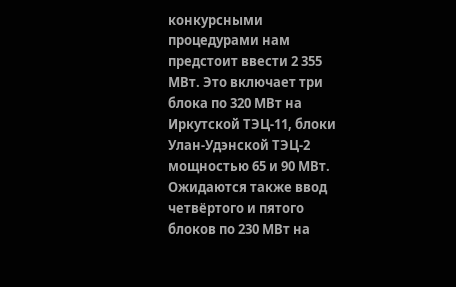конкурсными процедурами нам предстоит ввести 2 355 МВт. Это включает три блока по 320 МВт на Иркутской ТЭЦ-11, блоки Улан-Удэнской ТЭЦ-2 мощностью 65 и 90 МВт. Ожидаются также ввод четвёртого и пятого блоков по 230 МВт на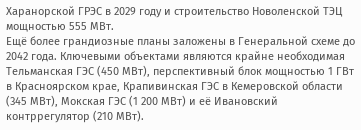Харанорской ГРЭС в 2029 году и строительство Новоленской ТЭЦ мощностью 555 МВт.
Ещё более грандиозные планы заложены в Генеральной схеме до 2042 года. Ключевыми объектами являются крайне необходимая Тельманская ГЭС (450 МВт), перспективный блок мощностью 1 ГВт в Красноярском крае, Крапивинская ГЭС в Кемеровской области (345 МВт), Мокская ГЭС (1 200 МВт) и её Ивановский контррегулятор (210 МВт).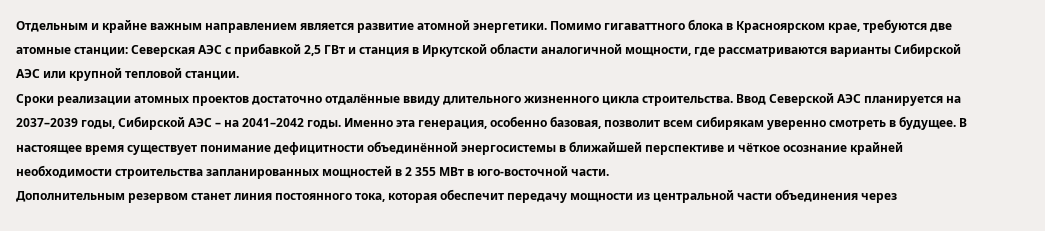Отдельным и крайне важным направлением является развитие атомной энергетики. Помимо гигаваттного блока в Красноярском крае, требуются две атомные станции: Северская АЭС с прибавкой 2,5 ГВт и станция в Иркутской области аналогичной мощности, где рассматриваются варианты Сибирской АЭС или крупной тепловой станции.
Сроки реализации атомных проектов достаточно отдалённые ввиду длительного жизненного цикла строительства. Ввод Северской АЭС планируется на 2037–2039 годы, Сибирской АЭС – на 2041–2042 годы. Именно эта генерация, особенно базовая, позволит всем сибирякам уверенно смотреть в будущее. В настоящее время существует понимание дефицитности объединённой энергосистемы в ближайшей перспективе и чёткое осознание крайней необходимости строительства запланированных мощностей в 2 355 МВт в юго-восточной части.
Дополнительным резервом станет линия постоянного тока, которая обеспечит передачу мощности из центральной части объединения через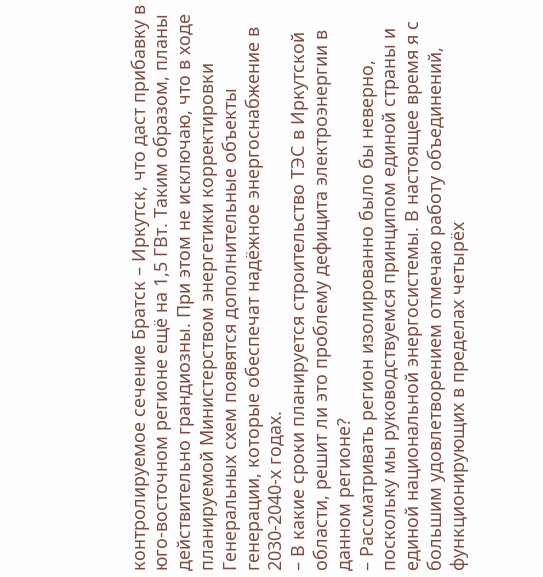контролируемое сечение Братск – Иркутск, что даст прибавку в юго-восточном регионе ещё на 1,5 ГВт. Таким образом, планы действительно грандиозны. При этом не исключаю, что в ходе планируемой Министерством энергетики корректировки Генеральных схем появятся дополнительные объекты генерации, которые обеспечат надёжное энергоснабжение в 2030-2040-х годах.
– В какие сроки планируется строительство ТЭС в Иркутской области, решит ли это проблему дефицита электроэнергии в данном регионе?
– Рассматривать регион изолированно было бы неверно, поскольку мы руководствуемся принципом единой страны и единой национальной энергосистемы. В настоящее время я с большим удовлетворением отмечаю работу объединений, функционирующих в пределах четырёх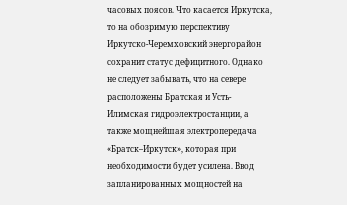часовых поясов. Что касается Иркутска, то на обозримую перспективу Иркутско-Черемховский энергорайон сохранит статус дефицитного. Однако не следует забывать, что на севере расположены Братская и Усть-Илимская гидроэлектростанции, а также мощнейшая электропередача «Братск–Иркутск», которая при необходимости будет усилена. Ввод запланированных мощностей на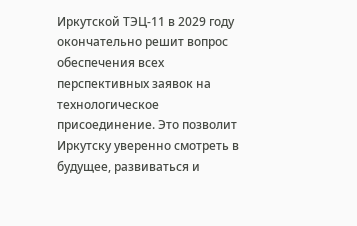Иркутской ТЭЦ-11 в 2029 году окончательно решит вопрос обеспечения всех перспективных заявок на технологическое присоединение. Это позволит Иркутску уверенно смотреть в будущее, развиваться и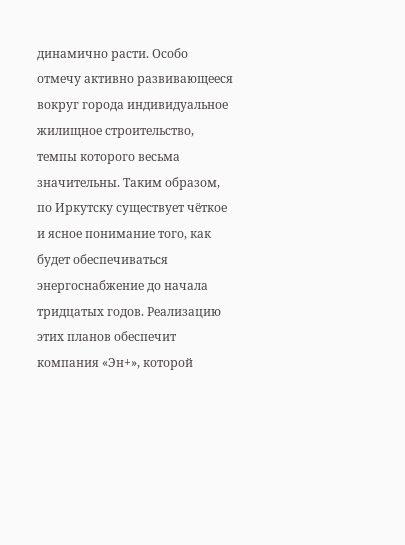динамично расти. Особо отмечу активно развивающееся вокруг города индивидуальное жилищное строительство, темпы которого весьма значительны. Таким образом, по Иркутску существует чёткое и ясное понимание того, как будет обеспечиваться энергоснабжение до начала тридцатых годов. Реализацию этих планов обеспечит компания «Эн+», которой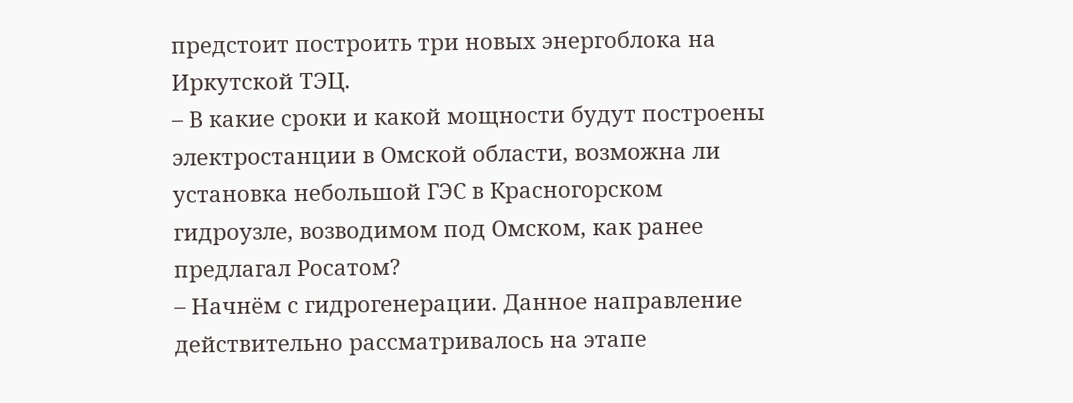предстоит построить три новых энергоблока на Иркутской ТЭЦ.
– В какие сроки и какой мощности будут построены электростанции в Омской области, возможна ли установка небольшой ГЭС в Красногорском гидроузле, возводимом под Омском, как ранее предлагал Росатом?
– Начнём с гидрогенерации. Данное направление действительно рассматривалось на этапе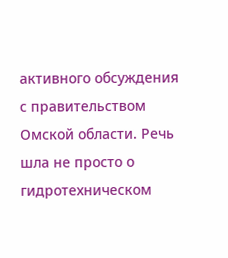активного обсуждения с правительством Омской области. Речь шла не просто о гидротехническом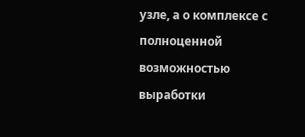узле, а о комплексе с полноценной возможностью выработки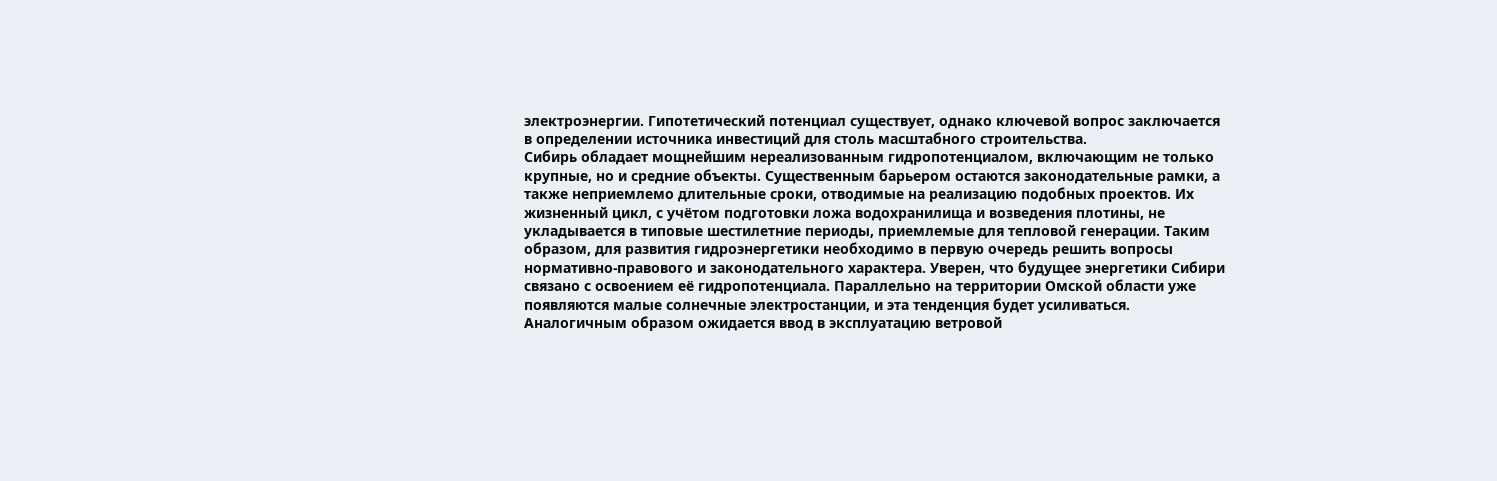электроэнергии. Гипотетический потенциал существует, однако ключевой вопрос заключается в определении источника инвестиций для столь масштабного строительства.
Сибирь обладает мощнейшим нереализованным гидропотенциалом, включающим не только крупные, но и средние объекты. Существенным барьером остаются законодательные рамки, а также неприемлемо длительные сроки, отводимые на реализацию подобных проектов. Их жизненный цикл, с учётом подготовки ложа водохранилища и возведения плотины, не укладывается в типовые шестилетние периоды, приемлемые для тепловой генерации. Таким образом, для развития гидроэнергетики необходимо в первую очередь решить вопросы нормативно-правового и законодательного характера. Уверен, что будущее энергетики Сибири связано с освоением её гидропотенциала. Параллельно на территории Омской области уже появляются малые солнечные электростанции, и эта тенденция будет усиливаться.
Аналогичным образом ожидается ввод в эксплуатацию ветровой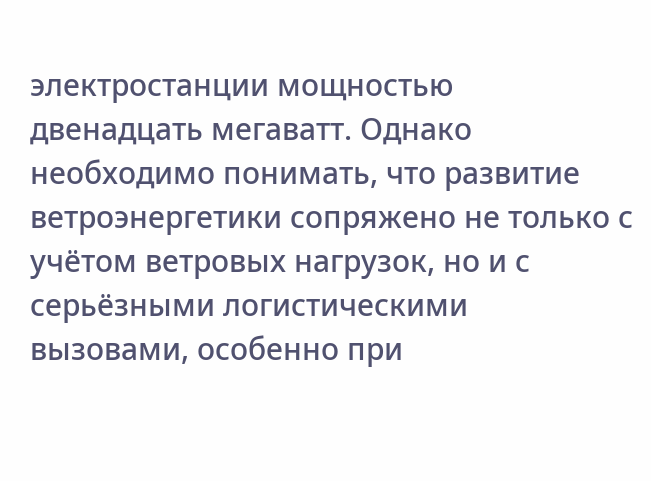электростанции мощностью двенадцать мегаватт. Однако необходимо понимать, что развитие ветроэнергетики сопряжено не только с учётом ветровых нагрузок, но и с серьёзными логистическими вызовами, особенно при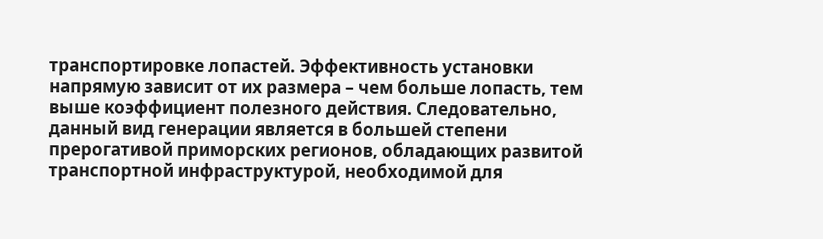транспортировке лопастей. Эффективность установки напрямую зависит от их размера – чем больше лопасть, тем выше коэффициент полезного действия. Следовательно, данный вид генерации является в большей степени прерогативой приморских регионов, обладающих развитой транспортной инфраструктурой, необходимой для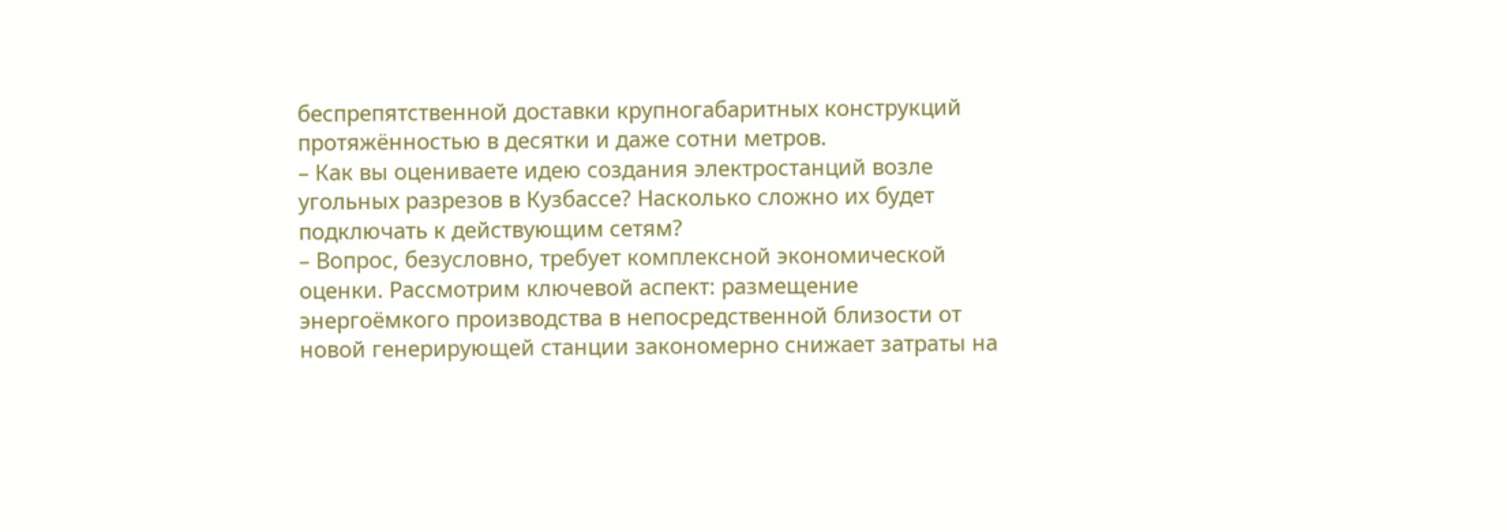беспрепятственной доставки крупногабаритных конструкций протяжённостью в десятки и даже сотни метров.
– Как вы оцениваете идею создания электростанций возле угольных разрезов в Кузбассе? Насколько сложно их будет подключать к действующим сетям?
– Вопрос, безусловно, требует комплексной экономической оценки. Рассмотрим ключевой аспект: размещение энергоёмкого производства в непосредственной близости от новой генерирующей станции закономерно снижает затраты на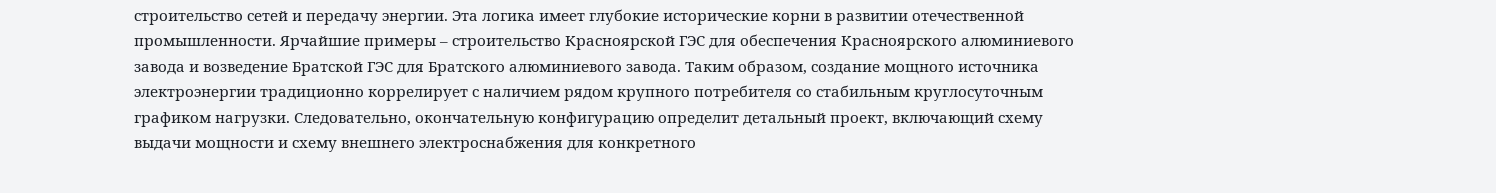строительство сетей и передачу энергии. Эта логика имеет глубокие исторические корни в развитии отечественной промышленности. Ярчайшие примеры – строительство Красноярской ГЭС для обеспечения Красноярского алюминиевого завода и возведение Братской ГЭС для Братского алюминиевого завода. Таким образом, создание мощного источника электроэнергии традиционно коррелирует с наличием рядом крупного потребителя со стабильным круглосуточным графиком нагрузки. Следовательно, окончательную конфигурацию определит детальный проект, включающий схему выдачи мощности и схему внешнего электроснабжения для конкретного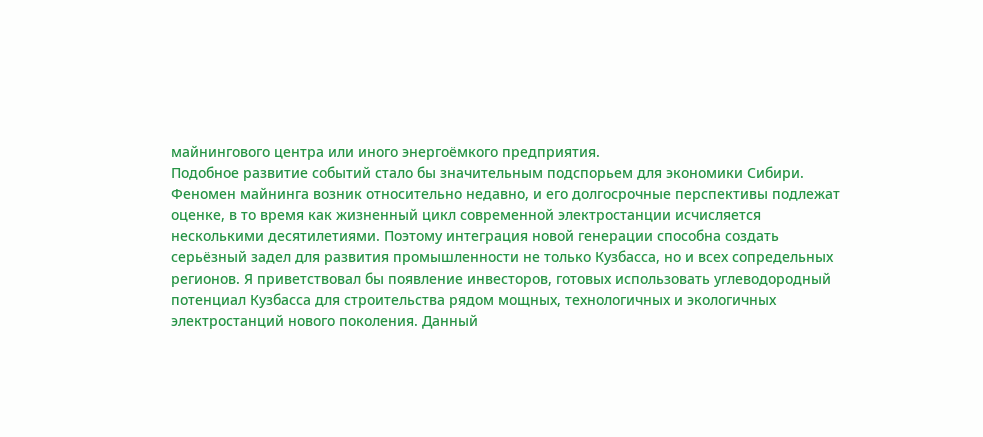майнингового центра или иного энергоёмкого предприятия.
Подобное развитие событий стало бы значительным подспорьем для экономики Сибири. Феномен майнинга возник относительно недавно, и его долгосрочные перспективы подлежат оценке, в то время как жизненный цикл современной электростанции исчисляется несколькими десятилетиями. Поэтому интеграция новой генерации способна создать серьёзный задел для развития промышленности не только Кузбасса, но и всех сопредельных регионов. Я приветствовал бы появление инвесторов, готовых использовать углеводородный потенциал Кузбасса для строительства рядом мощных, технологичных и экологичных электростанций нового поколения. Данный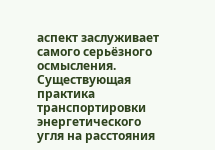аспект заслуживает самого серьёзного осмысления. Существующая практика транспортировки энергетического угля на расстояния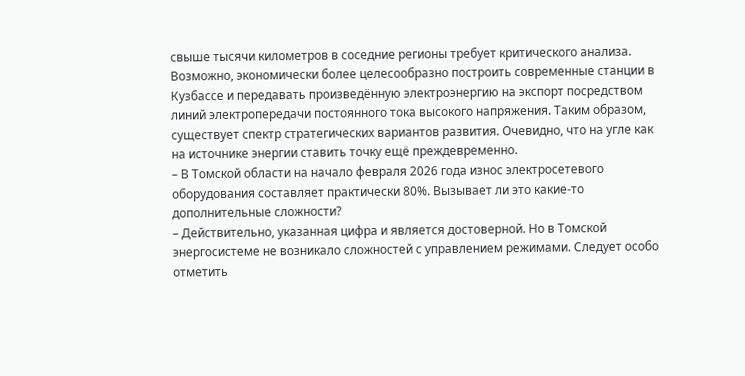свыше тысячи километров в соседние регионы требует критического анализа. Возможно, экономически более целесообразно построить современные станции в Кузбассе и передавать произведённую электроэнергию на экспорт посредством линий электропередачи постоянного тока высокого напряжения. Таким образом, существует спектр стратегических вариантов развития. Очевидно, что на угле как на источнике энергии ставить точку ещё преждевременно.
– В Томской области на начало февраля 2026 года износ электросетевого оборудования составляет практически 80%. Вызывает ли это какие-то дополнительные сложности?
– Действительно, указанная цифра и является достоверной. Но в Томской энергосистеме не возникало сложностей с управлением режимами. Следует особо отметить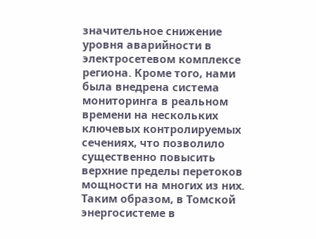значительное снижение уровня аварийности в электросетевом комплексе региона. Кроме того, нами была внедрена система мониторинга в реальном времени на нескольких ключевых контролируемых сечениях, что позволило существенно повысить верхние пределы перетоков мощности на многих из них. Таким образом, в Томской энергосистеме в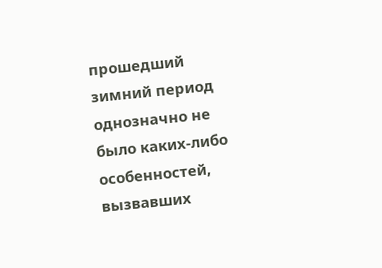прошедший зимний период однозначно не было каких-либо особенностей, вызвавших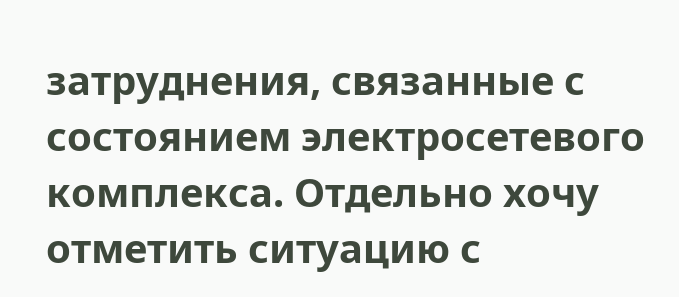затруднения, связанные с состоянием электросетевого комплекса. Отдельно хочу отметить ситуацию с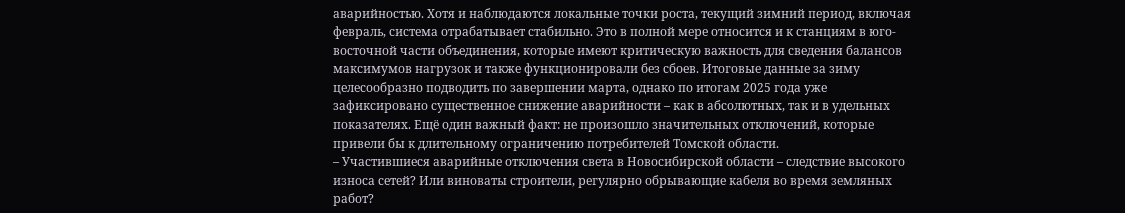аварийностью. Хотя и наблюдаются локальные точки роста, текущий зимний период, включая февраль, система отрабатывает стабильно. Это в полной мере относится и к станциям в юго-восточной части объединения, которые имеют критическую важность для сведения балансов максимумов нагрузок и также функционировали без сбоев. Итоговые данные за зиму целесообразно подводить по завершении марта, однако по итогам 2025 года уже зафиксировано существенное снижение аварийности – как в абсолютных, так и в удельных показателях. Ещё один важный факт: не произошло значительных отключений, которые привели бы к длительному ограничению потребителей Томской области.
– Участившиеся аварийные отключения света в Новосибирской области – следствие высокого износа сетей? Или виноваты строители, регулярно обрывающие кабеля во время земляных работ?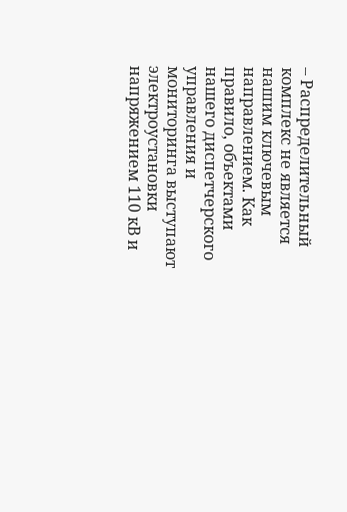– Распределительный комплекс не является нашим ключевым направлением. Как правило, объектами нашего диспетчерского управления и мониторинга выступают электроустановки напряжением 110 кВ и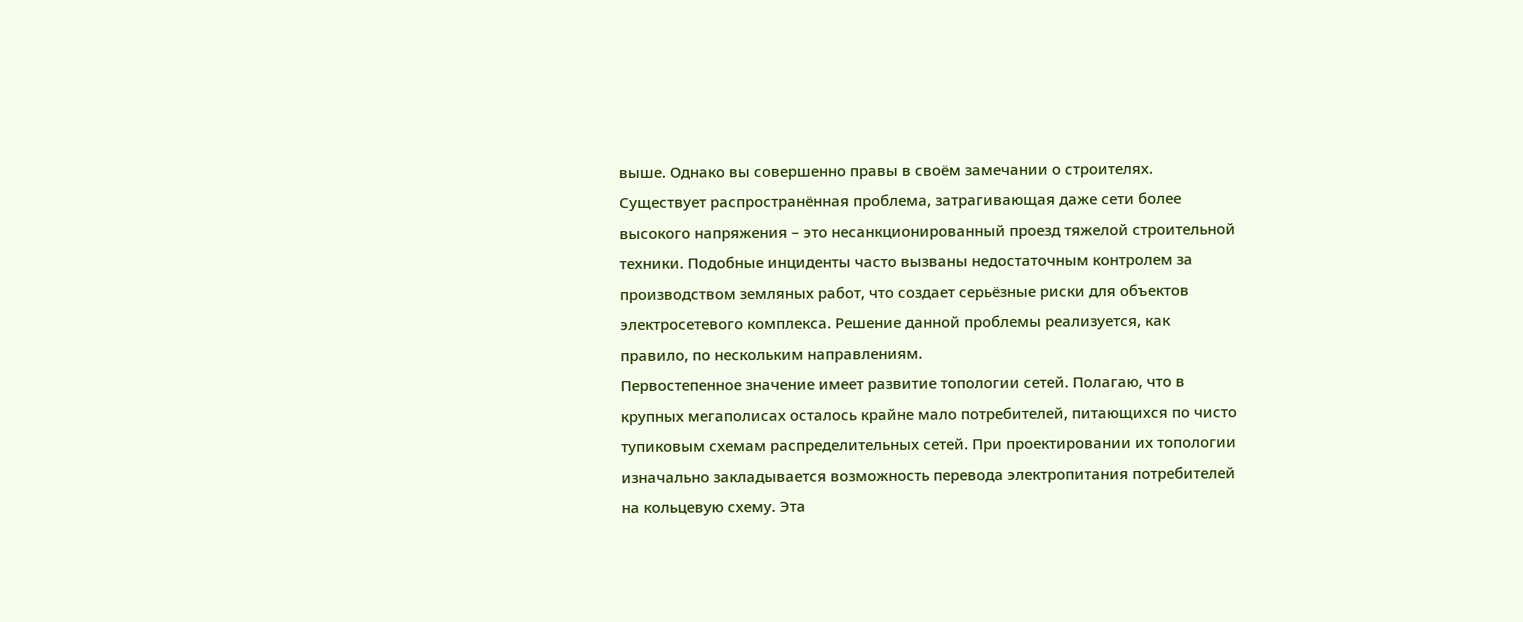выше. Однако вы совершенно правы в своём замечании о строителях. Существует распространённая проблема, затрагивающая даже сети более высокого напряжения – это несанкционированный проезд тяжелой строительной техники. Подобные инциденты часто вызваны недостаточным контролем за производством земляных работ, что создает серьёзные риски для объектов электросетевого комплекса. Решение данной проблемы реализуется, как правило, по нескольким направлениям.
Первостепенное значение имеет развитие топологии сетей. Полагаю, что в крупных мегаполисах осталось крайне мало потребителей, питающихся по чисто тупиковым схемам распределительных сетей. При проектировании их топологии изначально закладывается возможность перевода электропитания потребителей на кольцевую схему. Эта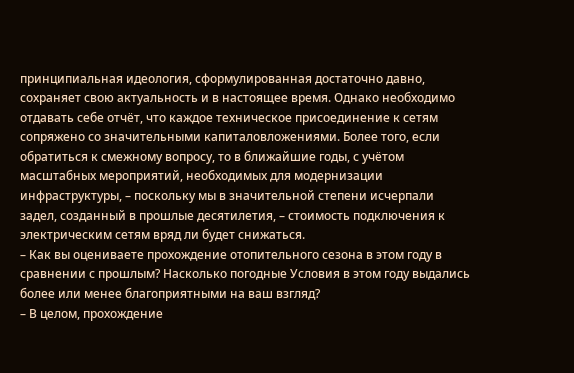принципиальная идеология, сформулированная достаточно давно, сохраняет свою актуальность и в настоящее время. Однако необходимо отдавать себе отчёт, что каждое техническое присоединение к сетям сопряжено со значительными капиталовложениями. Более того, если обратиться к смежному вопросу, то в ближайшие годы, с учётом масштабных мероприятий, необходимых для модернизации инфраструктуры, – поскольку мы в значительной степени исчерпали задел, созданный в прошлые десятилетия, – стоимость подключения к электрическим сетям вряд ли будет снижаться.
– Как вы оцениваете прохождение отопительного сезона в этом году в сравнении с прошлым? Насколько погодные Условия в этом году выдались более или менее благоприятными на ваш взгляд?
– В целом, прохождение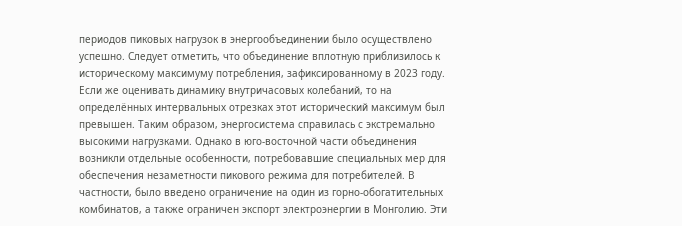периодов пиковых нагрузок в энергообъединении было осуществлено успешно. Следует отметить, что объединение вплотную приблизилось к историческому максимуму потребления, зафиксированному в 2023 году. Если же оценивать динамику внутричасовых колебаний, то на определённых интервальных отрезках этот исторический максимум был превышен. Таким образом, энергосистема справилась с экстремально высокими нагрузками. Однако в юго-восточной части объединения возникли отдельные особенности, потребовавшие специальных мер для обеспечения незаметности пикового режима для потребителей. В частности, было введено ограничение на один из горно-обогатительных комбинатов, а также ограничен экспорт электроэнергии в Монголию. Эти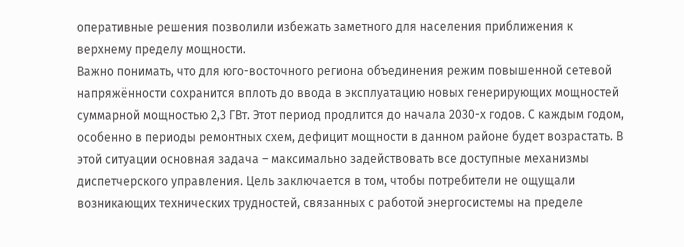оперативные решения позволили избежать заметного для населения приближения к верхнему пределу мощности.
Важно понимать, что для юго-восточного региона объединения режим повышенной сетевой напряжённости сохранится вплоть до ввода в эксплуатацию новых генерирующих мощностей суммарной мощностью 2,3 ГВт. Этот период продлится до начала 2030-х годов. С каждым годом, особенно в периоды ремонтных схем, дефицит мощности в данном районе будет возрастать. В этой ситуации основная задача – максимально задействовать все доступные механизмы диспетчерского управления. Цель заключается в том, чтобы потребители не ощущали возникающих технических трудностей, связанных с работой энергосистемы на пределе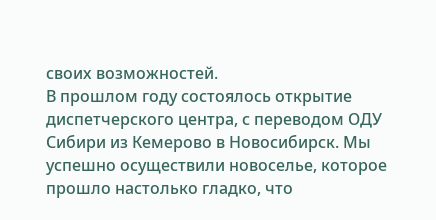своих возможностей.
В прошлом году состоялось открытие диспетчерского центра, с переводом ОДУ Сибири из Кемерово в Новосибирск. Мы успешно осуществили новоселье, которое прошло настолько гладко, что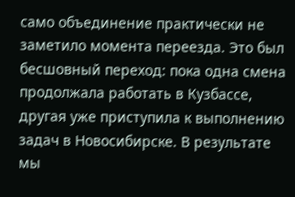само объединение практически не заметило момента переезда. Это был бесшовный переход: пока одна смена продолжала работать в Кузбассе, другая уже приступила к выполнению задач в Новосибирске. В результате мы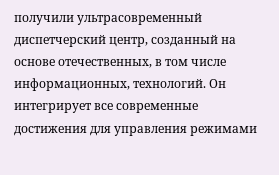получили ультрасовременный диспетчерский центр, созданный на основе отечественных, в том числе информационных, технологий. Он интегрирует все современные достижения для управления режимами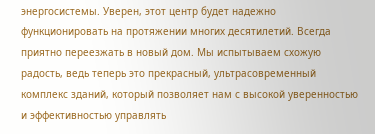энергосистемы. Уверен, этот центр будет надежно функционировать на протяжении многих десятилетий. Всегда приятно переезжать в новый дом. Мы испытываем схожую радость, ведь теперь это прекрасный, ультрасовременный комплекс зданий, который позволяет нам с высокой уверенностью и эффективностью управлять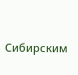Сибирским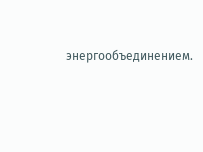энергообъединением.